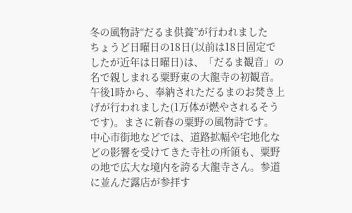冬の風物詩“だるま供養”が行われました
ちょうど日曜日の18日(以前は18日固定でしたが近年は日曜日)は、「だるま観音」の名で親しまれる粟野東の大龍寺の初観音。午後1時から、奉納されただるまのお焚き上げが行われました(1万体が燃やされるそうです)。まさに新春の粟野の風物詩です。
中心市街地などでは、道路拡幅や宅地化などの影響を受けてきた寺社の所領も、粟野の地で広大な境内を誇る大龍寺さん。参道に並んだ露店が参拝す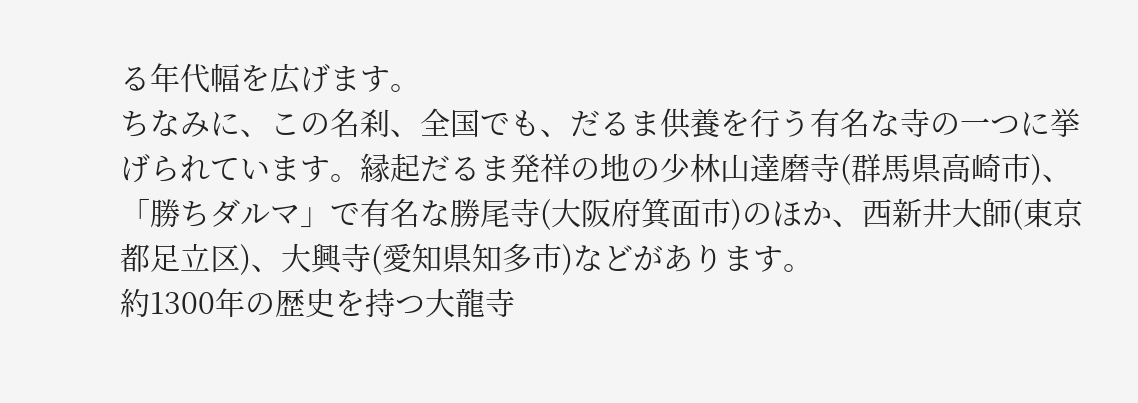る年代幅を広げます。
ちなみに、この名刹、全国でも、だるま供養を行う有名な寺の一つに挙げられています。縁起だるま発祥の地の少林山達磨寺(群馬県高崎市)、「勝ちダルマ」で有名な勝尾寺(大阪府箕面市)のほか、西新井大師(東京都足立区)、大興寺(愛知県知多市)などがあります。
約1300年の歴史を持つ大龍寺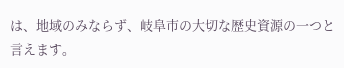は、地域のみならず、岐阜市の大切な歴史資源の一つと言えます。